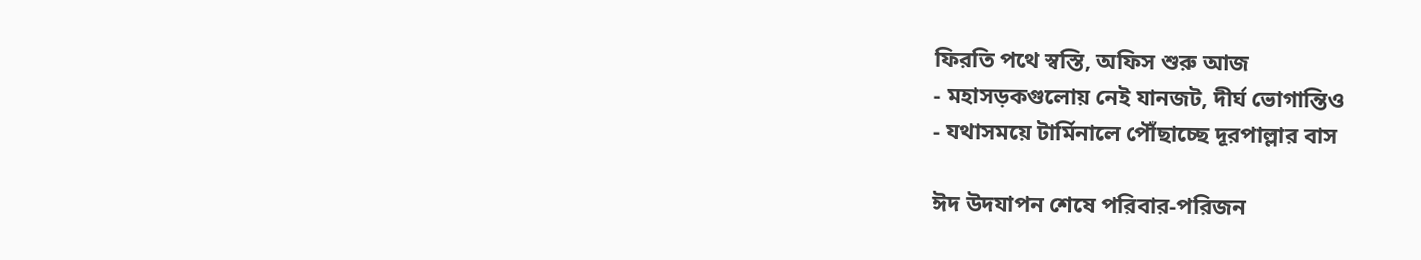ফিরতি পথে স্বস্তি, অফিস শুরু আজ
- মহাসড়কগুলোয় নেই যানজট, দীর্ঘ ভোগান্তিও
- যথাসময়ে টার্মিনালে পৌঁছাচ্ছে দূরপাল্লার বাস

ঈদ উদযাপন শেষে পরিবার-পরিজন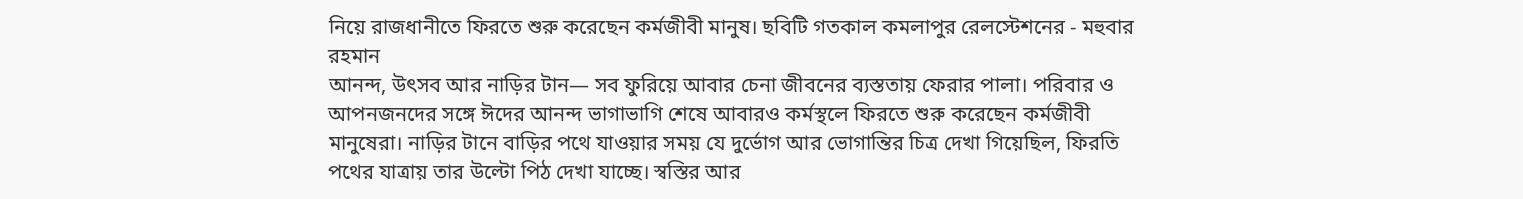নিয়ে রাজধানীতে ফিরতে শুরু করেছেন কর্মজীবী মানুষ। ছবিটি গতকাল কমলাপুর রেলস্টেশনের - মহুবার রহমান
আনন্দ, উৎসব আর নাড়ির টান— সব ফুরিয়ে আবার চেনা জীবনের ব্যস্ততায় ফেরার পালা। পরিবার ও আপনজনদের সঙ্গে ঈদের আনন্দ ভাগাভাগি শেষে আবারও কর্মস্থলে ফিরতে শুরু করেছেন কর্মজীবী মানুষেরা। নাড়ির টানে বাড়ির পথে যাওয়ার সময় যে দুর্ভোগ আর ভোগান্তির চিত্র দেখা গিয়েছিল, ফিরতি পথের যাত্রায় তার উল্টো পিঠ দেখা যাচ্ছে। স্বস্তির আর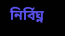নির্বিঘ্ন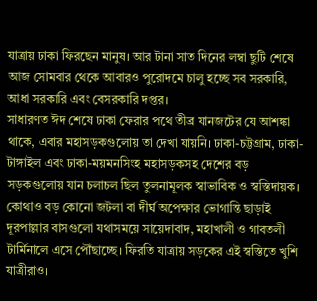যাত্রায় ঢাকা ফিরছেন মানুষ। আর টানা সাত দিনের লম্বা ছুটি শেষে আজ সোমবার থেকে আবারও পুরোদমে চালু হচ্ছে সব সরকারি, আধা সরকারি এবং বেসরকারি দপ্তর।
সাধারণত ঈদ শেষে ঢাকা ফেরার পথে তীব্র যানজটের যে আশঙ্কা থাকে, এবার মহাসড়কগুলোয় তা দেখা যায়নি। ঢাকা-চট্টগ্রাম, ঢাকা-টাঙ্গাইল এবং ঢাকা-ময়মনসিংহ মহাসড়কসহ দেশের বড় সড়কগুলোয় যান চলাচল ছিল তুলনামূলক স্বাভাবিক ও স্বস্তিদায়ক। কোথাও বড় কোনো জটলা বা দীর্ঘ অপেক্ষার ভোগান্তি ছাড়াই দূরপাল্লার বাসগুলো যথাসময়ে সায়েদাবাদ, মহাখালী ও গাবতলী টার্মিনালে এসে পৌঁছাচ্ছে। ফিরতি যাত্রায় সড়কের এই স্বস্তিতে খুশি যাত্রীরাও।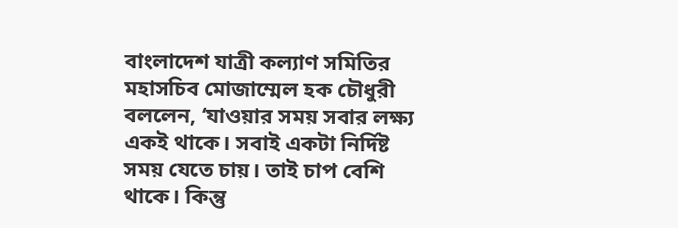বাংলাদেশ যাত্রী কল্যাণ সমিতির মহাসচিব মোজাম্মেল হক চৌধুরী বললেন, ‘যাওয়ার সময় সবার লক্ষ্য একই থাকে। সবাই একটা নির্দিষ্ট সময় যেতে চায়। তাই চাপ বেশি থাকে। কিন্তু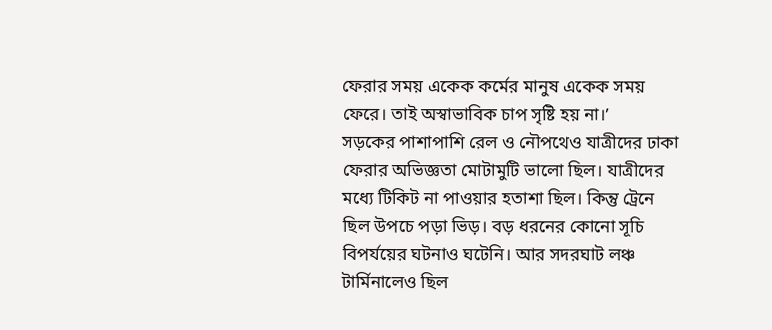ফেরার সময় একেক কর্মের মানুষ একেক সময় ফেরে। তাই অস্বাভাবিক চাপ সৃষ্টি হয় না।’
সড়কের পাশাপাশি রেল ও নৌপথেও যাত্রীদের ঢাকা ফেরার অভিজ্ঞতা মোটামুটি ভালো ছিল। যাত্রীদের মধ্যে টিকিট না পাওয়ার হতাশা ছিল। কিন্তু ট্রেনে ছিল উপচে পড়া ভিড়। বড় ধরনের কোনো সূচি বিপর্যয়ের ঘটনাও ঘটেনি। আর সদরঘাট লঞ্চ টার্মিনালেও ছিল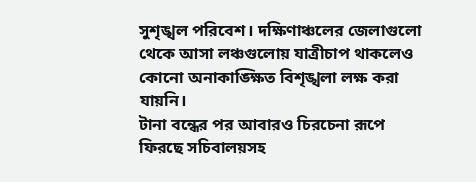সুশৃঙ্খল পরিবেশ। দক্ষিণাঞ্চলের জেলাগুলো থেকে আসা লঞ্চগুলোয় যাত্রীচাপ থাকলেও কোনো অনাকাঙ্ক্ষিত বিশৃঙ্খলা লক্ষ করা যায়নি।
টানা বন্ধের পর আবারও চিরচেনা রূপে ফিরছে সচিবালয়সহ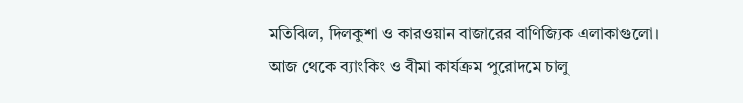মতিঝিল, দিলকুশা ও কারওয়ান বাজারের বাণিজ্যিক এলাকাগুলো। আজ থেকে ব্যাংকিং ও বীমা কার্যক্রম পুরোদমে চালু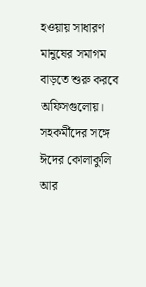হওয়ায় সাধারণ মানুষের সমাগম বাড়তে শুরু করবে অফিসগুলোয়। সহকর্মীদের সঙ্গে ঈদের কোলাকুলি আর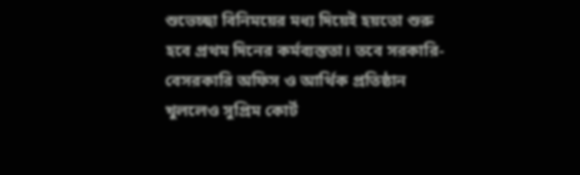শুভেচ্ছা বিনিময়ের মধ্য দিয়েই হয়তো শুরু হবে প্রথম দিনের কর্মব্যস্ততা। তবে সরকারি-বেসরকারি অফিস ও আর্থিক প্রতিষ্ঠান খুললেও সুপ্রিম কোর্ট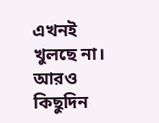এখনই খুলছে না। আরও কিছুদিন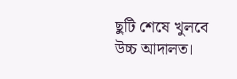ছুটি শেষে খুলবে উচ্চ আদালত।